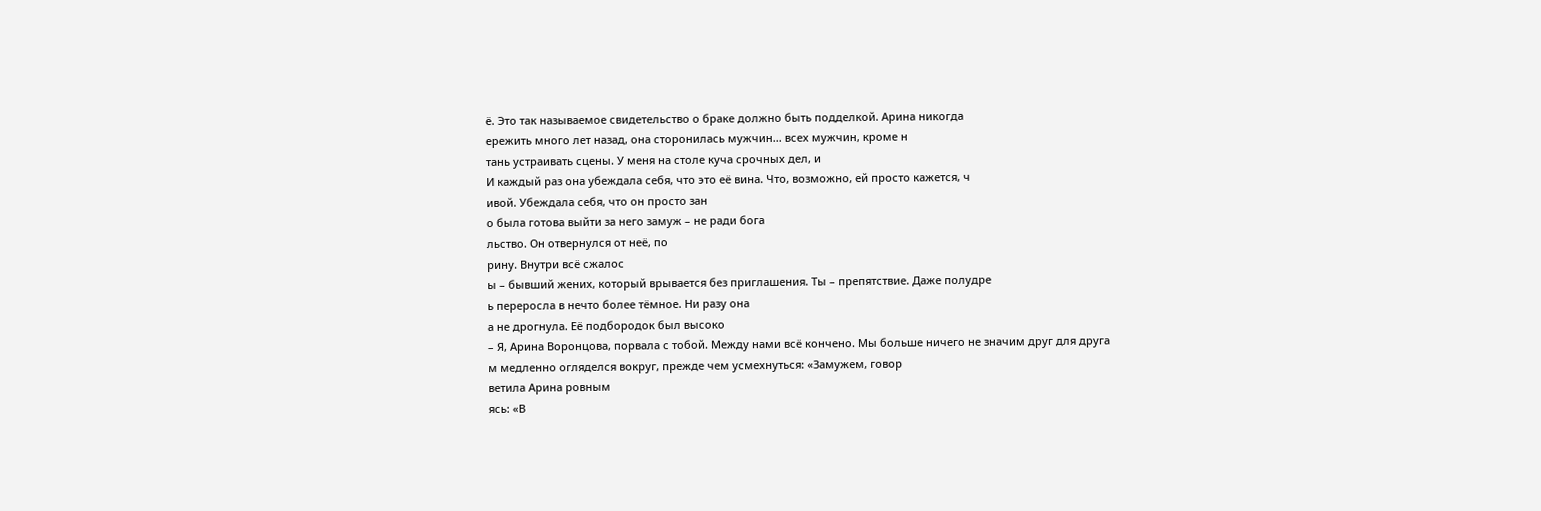ё. Это так называемое свидетельство о браке должно быть подделкой. Арина никогда
ережить много лет назад, она сторонилась мужчин... всех мужчин, кроме н
тань устраивать сцены. У меня на столе куча срочных дел, и
И каждый раз она убеждала себя, что это её вина. Что, возможно, ей просто кажется, ч
ивой. Убеждала себя, что он просто зан
о была готова выйти за него замуж – не ради бога
льство. Он отвернулся от неё, по
рину. Внутри всё сжалос
ы – бывший жених, который врывается без приглашения. Ты – препятствие. Даже полудре
ь переросла в нечто более тёмное. Ни разу она
а не дрогнула. Её подбородок был высоко
– Я, Арина Воронцова, порвала с тобой. Между нами всё кончено. Мы больше ничего не значим друг для друга
м медленно огляделся вокруг, прежде чем усмехнуться: «Замужем, говор
ветила Арина ровным
ясь: «В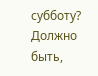субботу? Должно быть,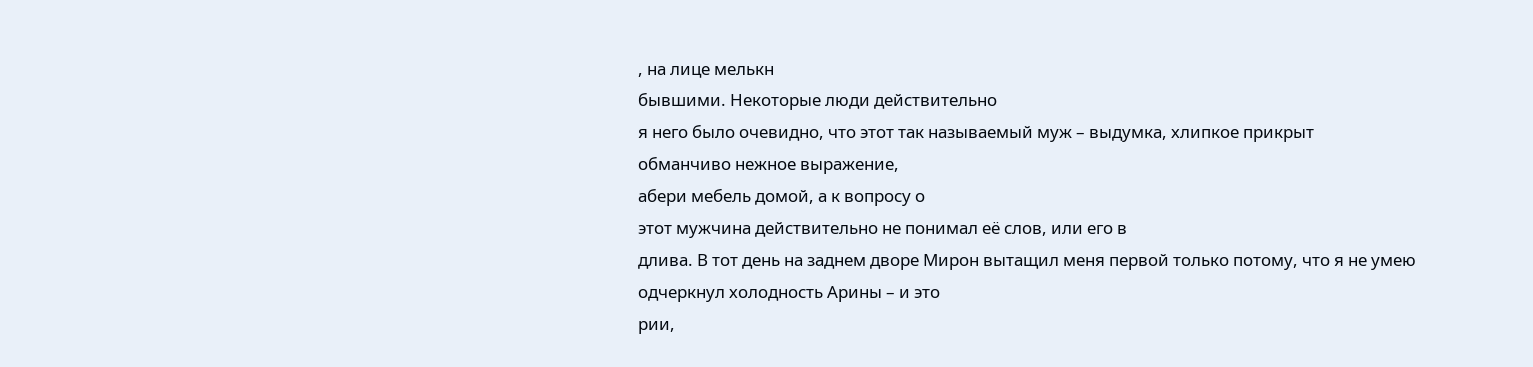, на лице мелькн
бывшими. Некоторые люди действительно
я него было очевидно, что этот так называемый муж – выдумка, хлипкое прикрыт
обманчиво нежное выражение,
абери мебель домой, а к вопросу о
этот мужчина действительно не понимал её слов, или его в
длива. В тот день на заднем дворе Мирон вытащил меня первой только потому, что я не умею
одчеркнул холодность Арины – и это
рии,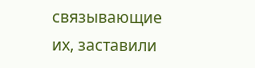связывающие их, заставили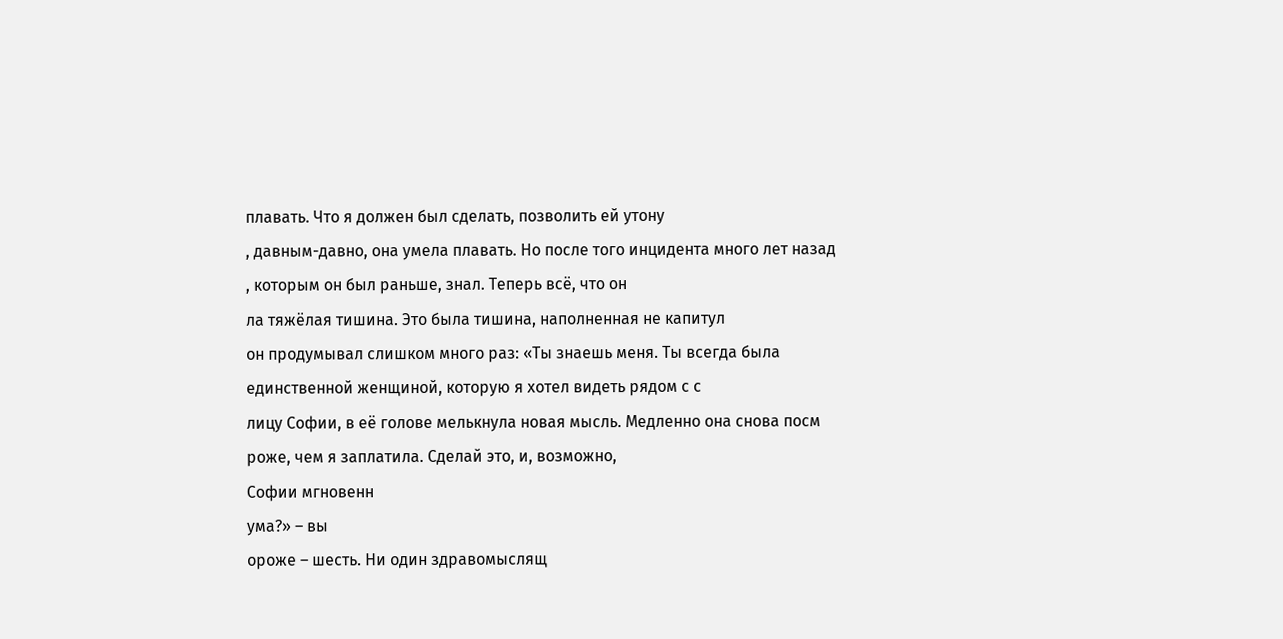плавать. Что я должен был сделать, позволить ей утону
, давным-давно, она умела плавать. Но после того инцидента много лет назад
, которым он был раньше, знал. Теперь всё, что он
ла тяжёлая тишина. Это была тишина, наполненная не капитул
он продумывал слишком много раз: «Ты знаешь меня. Ты всегда была единственной женщиной, которую я хотел видеть рядом с с
лицу Софии, в её голове мелькнула новая мысль. Медленно она снова посм
роже, чем я заплатила. Сделай это, и, возможно,
Софии мгновенн
ума?» – вы
ороже – шесть. Ни один здравомыслящ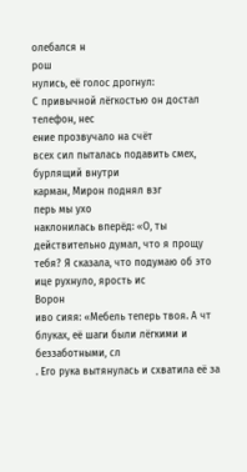олебался н
рош
нулись, её голос дрогнул:
С привычной лёгкостью он достал телефон, нес
ение прозвучало на счёт
всех сил пыталась подавить смех, бурлящий внутри
карман, Мирон поднял взг
перь мы ухо
наклонилась вперёд: «О, ты действительно думал, что я прощу тебя? Я сказала, что подумаю об это
ице рухнуло, ярость ис
Ворон
иво сияя: «Мебель теперь твоя. А чт
блуках, её шаги были лёгкими и беззаботными, сл
. Его рука вытянулась и схватила её за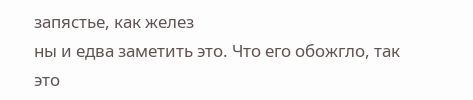запястье, как желез
ны и едва заметить это. Что его обожгло, так это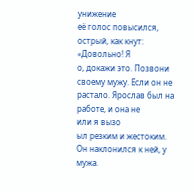унижение
её голос повысился, острый, как кнут: «Довольно! Я
о, докажи это. Позвони своему мужу. Если он не
растало. Ярослав был на работе, и она не
или я вызо
ыл резким и жестоким. Он наклонился к ней, у
мужа.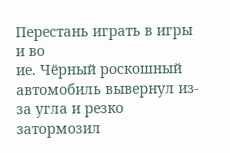Перестань играть в игры и во
ие. Чёрный роскошный автомобиль вывернул из-за угла и резко затормозил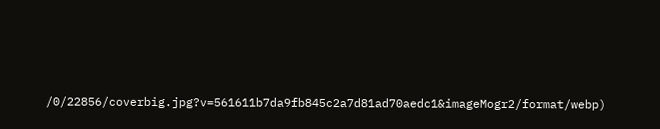/0/22856/coverbig.jpg?v=561611b7da9fb845c2a7d81ad70aedc1&imageMogr2/format/webp)